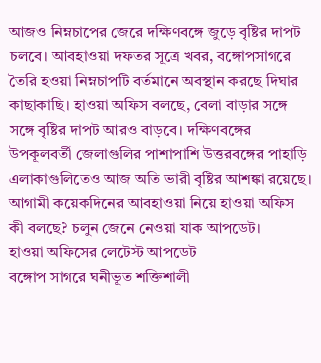আজও নিম্নচাপের জেরে দক্ষিণবঙ্গে জুড়ে বৃষ্টির দাপট চলবে। আবহাওয়া দফতর সূত্রে খবর, বঙ্গোপসাগরে তৈরি হওয়া নিম্নচাপটি বর্তমানে অবস্থান করছে দিঘার কাছাকাছি। হাওয়া অফিস বলছে, বেলা বাড়ার সঙ্গে সঙ্গে বৃষ্টির দাপট আরও বাড়বে। দক্ষিণবঙ্গের উপকূলবর্তী জেলাগুলির পাশাপাশি উত্তরবঙ্গের পাহাড়ি এলাকাগুলিতেও আজ অতি ভারী বৃষ্টির আশঙ্কা রয়েছে। আগামী কয়েকদিনের আবহাওয়া নিয়ে হাওয়া অফিস কী বলছে? চলুন জেনে নেওয়া যাক আপডেট।
হাওয়া অফিসের লেটেস্ট আপডেট
বঙ্গোপ সাগরে ঘনীভূত শক্তিশালী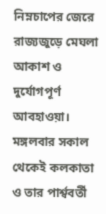নিম্নচাপের জেরে রাজ্যজুড়ে মেঘলা আকাশ ও দুর্যোগপূর্ণ আবহাওয়া। মঙ্গলবার সকাল থেকেই কলকাতা ও তার পার্শ্ববর্তী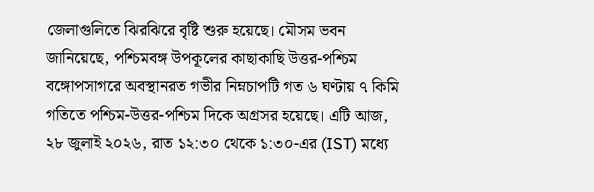জেলাগুলিতে ঝিরঝিরে বৃষ্টি শুরু হয়েছে। মৌসম ভবন জানিয়েছে, পশ্চিমবঙ্গ উপকূলের কাছাকাছি উত্তর-পশ্চিম বঙ্গোপসাগরে অবস্থানরত গভীর নিম্নচাপটি গত ৬ ঘণ্টায় ৭ কিমি গতিতে পশ্চিম-উত্তর-পশ্চিম দিকে অগ্রসর হয়েছে। এটি আজ, ২৮ জুলাই ২০২৬, রাত ১২:৩০ থেকে ১:৩০-এর (IST) মধ্যে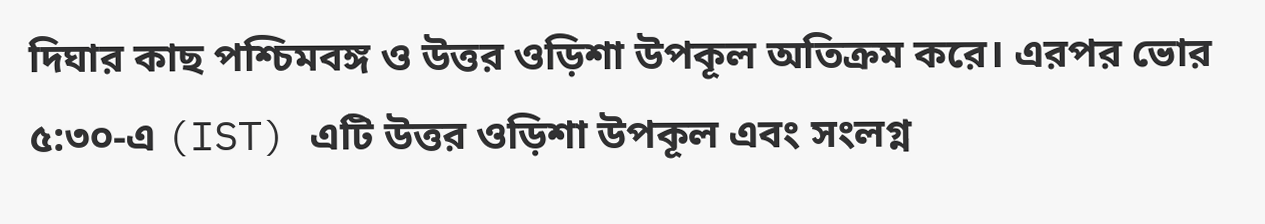দিঘার কাছ পশ্চিমবঙ্গ ও উত্তর ওড়িশা উপকূল অতিক্রম করে। এরপর ভোর ৫:৩০-এ (IST) এটি উত্তর ওড়িশা উপকূল এবং সংলগ্ন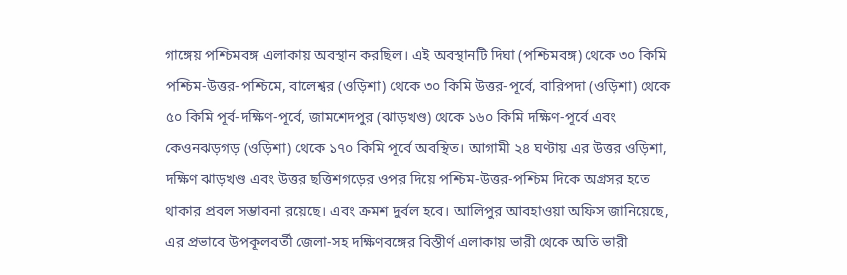গাঙ্গেয় পশ্চিমবঙ্গ এলাকায় অবস্থান করছিল। এই অবস্থানটি দিঘা (পশ্চিমবঙ্গ) থেকে ৩০ কিমি পশ্চিম-উত্তর-পশ্চিমে, বালেশ্বর (ওড়িশা) থেকে ৩০ কিমি উত্তর-পূর্বে, বারিপদা (ওড়িশা) থেকে ৫০ কিমি পূর্ব-দক্ষিণ-পূর্বে, জামশেদপুর (ঝাড়খণ্ড) থেকে ১৬০ কিমি দক্ষিণ-পূর্বে এবং কেওনঝড়গড় (ওড়িশা) থেকে ১৭০ কিমি পূর্বে অবস্থিত। আগামী ২৪ ঘণ্টায় এর উত্তর ওড়িশা, দক্ষিণ ঝাড়খণ্ড এবং উত্তর ছত্তিশগড়ের ওপর দিয়ে পশ্চিম-উত্তর-পশ্চিম দিকে অগ্রসর হতে থাকার প্রবল সম্ভাবনা রয়েছে। এবং ক্রমশ দুর্বল হবে। আলিপুর আবহাওয়া অফিস জানিয়েছে, এর প্রভাবে উপকূলবর্তী জেলা-সহ দক্ষিণবঙ্গের বিস্তীর্ণ এলাকায় ভারী থেকে অতি ভারী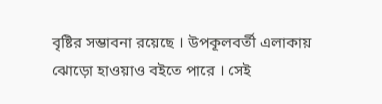বৃষ্টির সম্ভাবনা রয়েছে । উপকূলবর্তী এলাকায় ঝোড়ো হাওয়াও বইতে পারে । সেই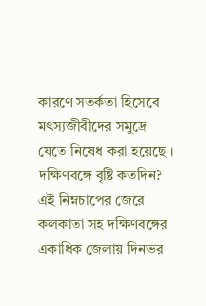কারণে সতর্কতা হিসেবে মৎস্যজীবীদের সমুদ্রে যেতে নিষেধ করা হয়েছে ।
দক্ষিণবঙ্গে বৃষ্টি কতদিন?
এই নিম্নচাপের জেরে কলকাতা সহ দক্ষিণবঙ্গের একাধিক জেলায় দিনভর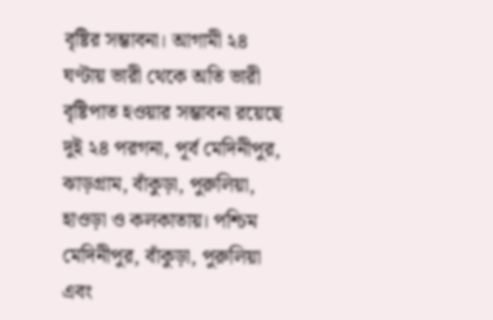বৃষ্টির সম্ভাবনা। আগামী ২৪ ঘণ্টায় ভারী থেকে অতি ভারী বৃষ্টিপাত হওয়ার সম্ভাবনা রয়েছে দুই ২৪ পরগনা, পূর্ব মেদিনীপুর, ঝাড়গ্রাম, বাঁকুড়া, পুরুলিয়া, হাওড়া ও কলকাতায়। পশ্চিম মেদিনীপুর, বাঁকুড়া, পুরুলিয়া এবং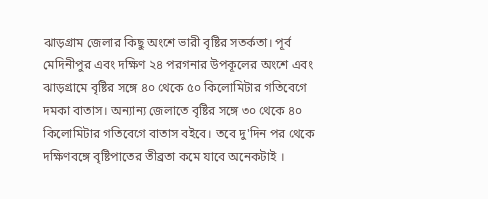ঝাড়গ্রাম জেলার কিছু অংশে ভারী বৃষ্টির সতর্কতা। পূর্ব মেদিনীপুর এবং দক্ষিণ ২৪ পরগনার উপকূলের অংশে এবং ঝাড়গ্রামে বৃষ্টির সঙ্গে ৪০ থেকে ৫০ কিলোমিটার গতিবেগে দমকা বাতাস। অন্যান্য জেলাতে বৃষ্টির সঙ্গে ৩০ থেকে ৪০ কিলোমিটার গতিবেগে বাতাস বইবে। তবে দু'দিন পর থেকে দক্ষিণবঙ্গে বৃষ্টিপাতের তীব্রতা কমে যাবে অনেকটাই ।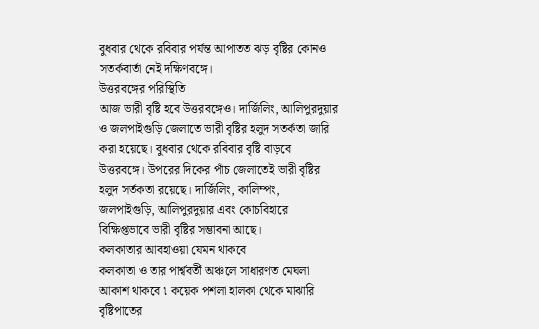বুধবার থেকে রবিবার পর্যন্ত আপাতত ঝড় বৃষ্টির কোনও সতর্কবার্তা নেই দক্ষিণবঙ্গে।
উত্তরবঙ্গের পরিস্থিতি
আজ ভারী বৃষ্টি হবে উত্তরবঙ্গেও। দার্জিলিং, আলিপুরদুয়ার ও জলপাইগুড়ি জেলাতে ভারী বৃষ্টির হলুদ সতর্কতা জারি করা হয়েছে। বুধবার থেকে রবিবার বৃষ্টি বাড়বে উত্তরবঙ্গে। উপরের দিকের পাঁচ জেলাতেই ভারী বৃষ্টির হলুদ সর্তকতা রয়েছে। দার্জিলিং, কালিম্পং, জলপাইগুড়ি, আলিপুরদুয়ার এবং কোচবিহারে বিক্ষিপ্তভাবে ভারী বৃষ্টির সম্ভাবনা আছে।
কলকাতার আবহাওয়া যেমন থাকবে
কলকাতা ও তার পার্শ্ববর্তী অঞ্চলে সাধারণত মেঘলা আকাশ থাকবে ৷ কয়েক পশলা হালকা থেকে মাঝারি বৃষ্টিপাতের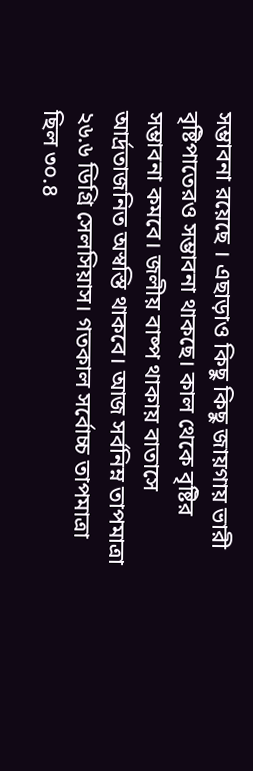সম্ভাবনা রয়েছে । এছাড়াও কিছু কিছু জায়গায় ভারী বৃষ্টিপাতেরও সম্ভাবনা থাকছে। কাল থেকে বৃষ্টির সম্ভাবনা কমবে। জলীয় বাষ্প থাকায় বাতাসে আর্দ্রতাজনিত অস্বস্তি থাকবে। আজ সর্বনিম্ন তাপমাত্রা ২৬.৬ ডিগ্রি সেলসিয়াস। গতকাল সর্বোচ্চ তাপমাত্রা ছিল ৩০.৪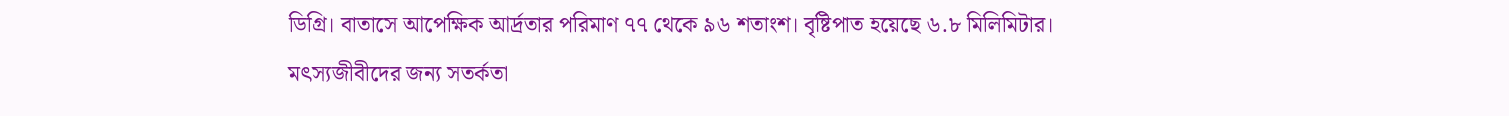ডিগ্রি। বাতাসে আপেক্ষিক আর্দ্রতার পরিমাণ ৭৭ থেকে ৯৬ শতাংশ। বৃষ্টিপাত হয়েছে ৬.৮ মিলিমিটার।
মৎস্যজীবীদের জন্য সতর্কতা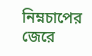নিম্নচাপের জেরে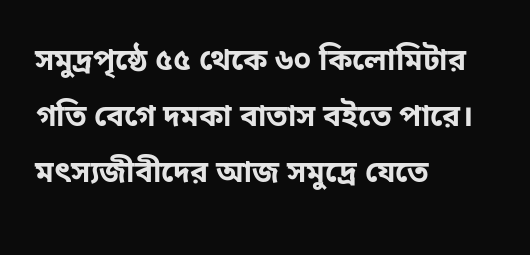সমুদ্রপৃষ্ঠে ৫৫ থেকে ৬০ কিলোমিটার গতি বেগে দমকা বাতাস বইতে পারে। মৎস্যজীবীদের আজ সমুদ্রে যেতে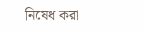নিষেধ করা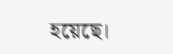হয়েছে।